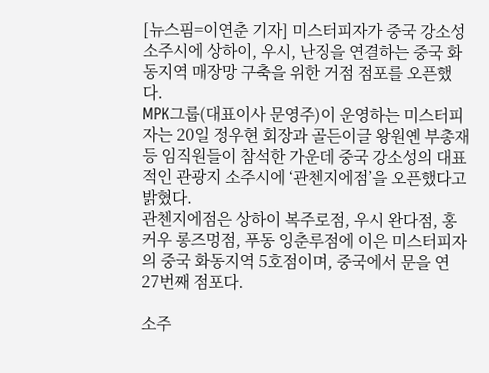[뉴스핌=이연춘 기자] 미스터피자가 중국 강소성 소주시에 상하이, 우시, 난징을 연결하는 중국 화동지역 매장망 구축을 위한 거점 점포를 오픈했다.
MPK그룹(대표이사 문영주)이 운영하는 미스터피자는 20일 정우현 회장과 골든이글 왕원옌 부총재 등 임직원들이 참석한 가운데 중국 강소성의 대표적인 관광지 소주시에 ‘관첸지에점’을 오픈했다고 밝혔다.
관첸지에점은 상하이 복주로점, 우시 완다점, 홍커우 롱즈멍점, 푸동 잉춘루점에 이은 미스터피자의 중국 화동지역 5호점이며, 중국에서 문을 연 27번째 점포다.

소주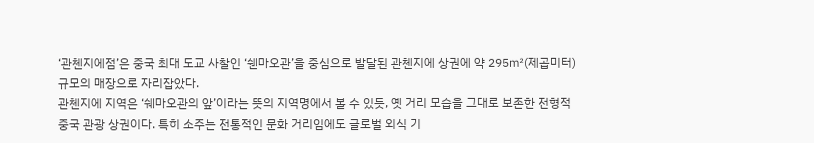‘관첸지에점’은 중국 최대 도교 사찰인 ‘쉔마오관’을 중심으로 발달된 관첸지에 상권에 약 295㎡(제곱미터) 규모의 매장으로 자리잡았다.
관첸지에 지역은 ‘쉐마오관의 앞’이라는 뜻의 지역명에서 볼 수 있듯, 옛 거리 모습을 그대로 보존한 전형적 중국 관광 상권이다. 특히 소주는 전통적인 문화 거리임에도 글로벌 외식 기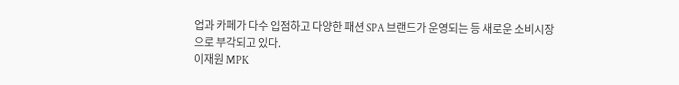업과 카페가 다수 입점하고 다양한 패션 SPA 브랜드가 운영되는 등 새로운 소비시장으로 부각되고 있다.
이재원 MPK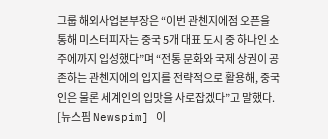그룹 해외사업본부장은 “이번 관첸지에점 오픈을 통해 미스터피자는 중국 5개 대표 도시 중 하나인 소주에까지 입성했다”며 “전통 문화와 국제 상권이 공존하는 관첸지에의 입지를 전략적으로 활용해, 중국인은 물론 세계인의 입맛을 사로잡겠다”고 말했다.
[뉴스핌 Newspim] 이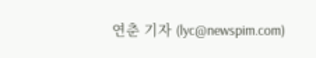연춘 기자 (lyc@newspim.com)